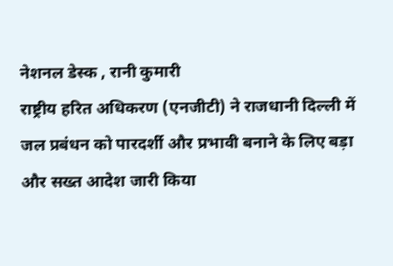नेशनल डेस्क , रानी कुमारी
राष्ट्रीय हरित अधिकरण (एनजीटी) ने राजधानी दिल्ली में जल प्रबंधन को पारदर्शी और प्रभावी बनाने के लिए बड़ा और सख्त आदेश जारी किया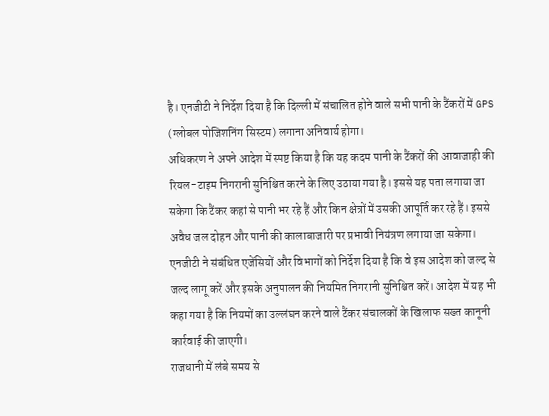है। एनजीटी ने निर्देश दिया है कि दिल्ली में संचालित होने वाले सभी पानी के टैंकरों में GPS (ग्लोबल पोजिशनिंग सिस्टम) लगाना अनिवार्य होगा।
अधिकरण ने अपने आदेश में स्पष्ट किया है कि यह कदम पानी के टैंकरों की आवाजाही की रियल-टाइम निगरानी सुनिश्चित करने के लिए उठाया गया है। इससे यह पता लगाया जा सकेगा कि टैंकर कहां से पानी भर रहे हैं और किन क्षेत्रों में उसकी आपूर्ति कर रहे हैं। इससे अवैध जल दोहन और पानी की कालाबाजारी पर प्रभावी नियंत्रण लगाया जा सकेगा।
एनजीटी ने संबंधित एजेंसियों और विभागों को निर्देश दिया है कि वे इस आदेश को जल्द से जल्द लागू करें और इसके अनुपालन की नियमित निगरानी सुनिश्चित करें। आदेश में यह भी कहा गया है कि नियमों का उल्लंघन करने वाले टैंकर संचालकों के खिलाफ सख्त कानूनी कार्रवाई की जाएगी।
राजधानी में लंबे समय से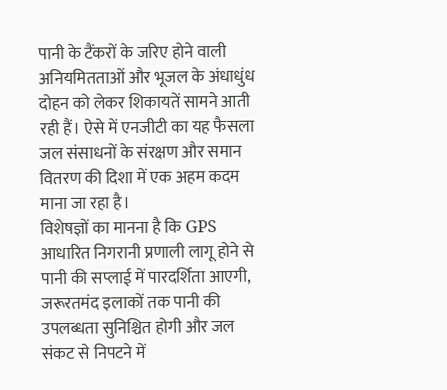पानी के टैंकरों के जरिए होने वाली अनियमितताओं और भूजल के अंधाधुंध दोहन को लेकर शिकायतें सामने आती रही हैं। ऐसे में एनजीटी का यह फैसला जल संसाधनों के संरक्षण और समान वितरण की दिशा में एक अहम कदम माना जा रहा है।
विशेषज्ञों का मानना है कि GPS आधारित निगरानी प्रणाली लागू होने से पानी की सप्लाई में पारदर्शिता आएगी, जरूरतमंद इलाकों तक पानी की उपलब्धता सुनिश्चित होगी और जल संकट से निपटने में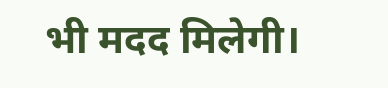भी मदद मिलेगी।